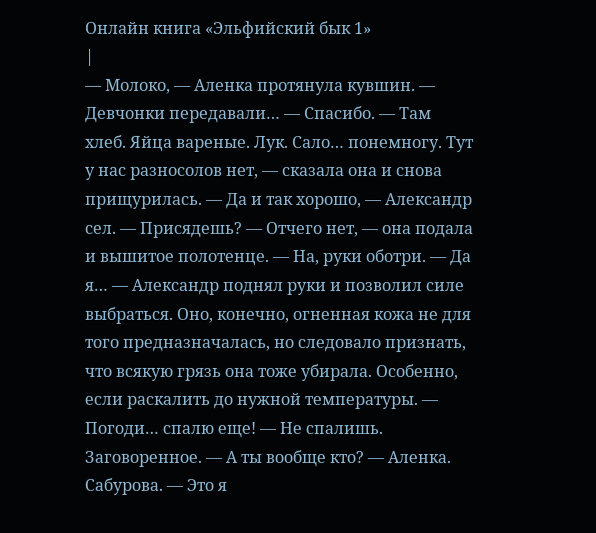Онлайн книга «Эльфийский бык 1»
|
— Молоко, — Аленка протянула кувшин. — Девчонки передавали… — Спасибо. — Там хлеб. Яйца вареные. Лук. Сало… понемногу. Тут у нас разносолов нет, — сказала она и снова прищурилась. — Да и так хорошо, — Александр сел. — Присядешь? — Отчего нет, — она подала и вышитое полотенце. — На, руки оботри. — Да я… — Александр поднял руки и позволил силе выбраться. Оно, конечно, огненная кожа не для того предназначалась, но следовало признать, что всякую грязь она тоже убирала. Особенно, если раскалить до нужной температуры. — Погоди… спалю еще! — Не спалишь. Заговоренное. — А ты вообще кто? — Аленка. Сабурова. — Это я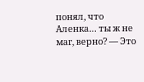понял, что Аленка… ты ж не маг, верно? — Это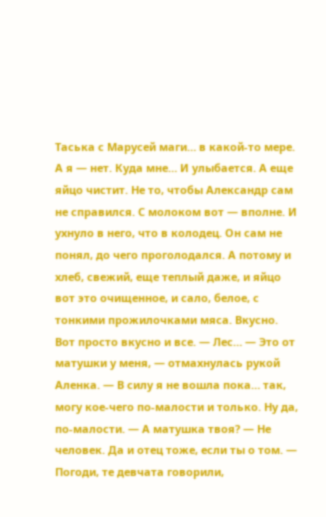Таська с Марусей маги… в какой-то мере. А я — нет. Куда мне… И улыбается. А еще яйцо чистит. Не то, чтобы Александр сам не справился. С молоком вот — вполне. И ухнуло в него, что в колодец. Он сам не понял, до чего проголодался. А потому и хлеб, свежий, еще теплый даже, и яйцо вот это очищенное, и сало, белое, с тонкими прожилочками мяса. Вкусно. Вот просто вкусно и все. — Лес… — Это от матушки у меня, — отмахнулась рукой Аленка. — В силу я не вошла пока… так, могу кое-чего по-малости и только. Ну да, по-малости. — А матушка твоя? — Не человек. Да и отец тоже, если ты о том. — Погоди, те девчата говорили,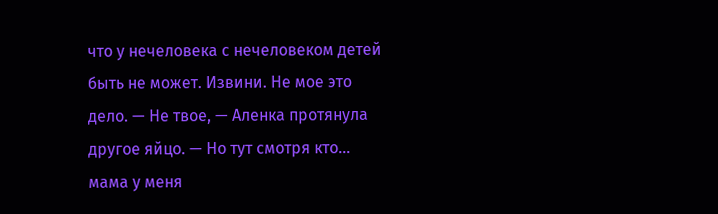что у нечеловека с нечеловеком детей быть не может. Извини. Не мое это дело. — Не твое, — Аленка протянула другое яйцо. — Но тут смотря кто… мама у меня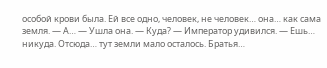особой крови была. Ей все одно, человек, не человек… она… как сама земля. — А… — Ушла она. — Куда? — Император удивился. — Ешь… никуда. Отсюда… тут земли мало осталось. Братья…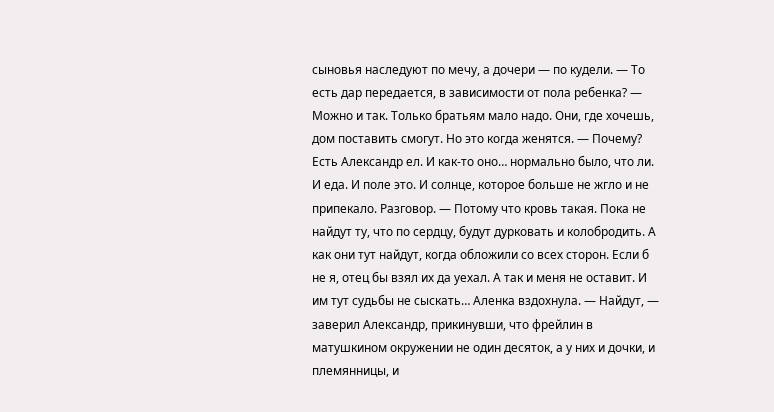сыновья наследуют по мечу, а дочери — по кудели. — То есть дар передается, в зависимости от пола ребенка? — Можно и так. Только братьям мало надо. Они, где хочешь, дом поставить смогут. Но это когда женятся. — Почему? Есть Александр ел. И как-то оно… нормально было, что ли. И еда. И поле это. И солнце, которое больше не жгло и не припекало. Разговор. — Потому что кровь такая. Пока не найдут ту, что по сердцу, будут дурковать и колобродить. А как они тут найдут, когда обложили со всех сторон. Если б не я, отец бы взял их да уехал. А так и меня не оставит. И им тут судьбы не сыскать… Аленка вздохнула. — Найдут, — заверил Александр, прикинувши, что фрейлин в матушкином окружении не один десяток, а у них и дочки, и племянницы, и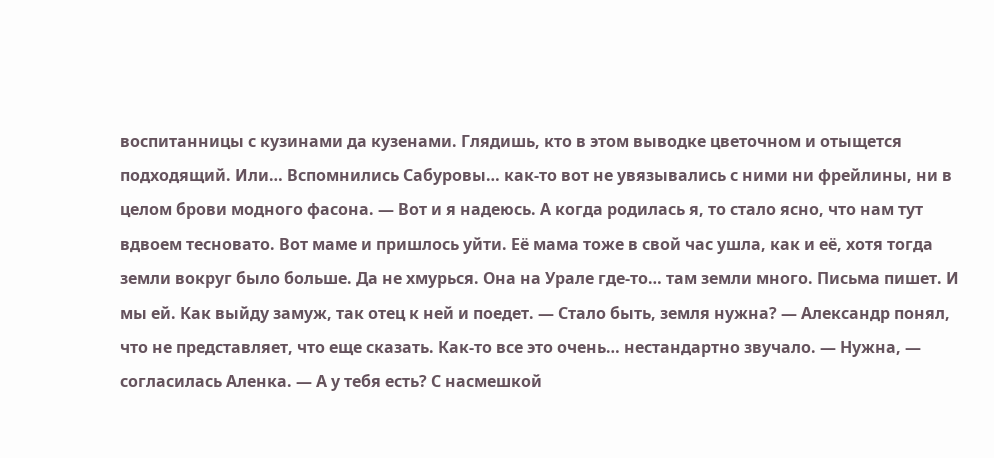воспитанницы с кузинами да кузенами. Глядишь, кто в этом выводке цветочном и отыщется подходящий. Или… Вспомнились Сабуровы… как-то вот не увязывались с ними ни фрейлины, ни в целом брови модного фасона. — Вот и я надеюсь. А когда родилась я, то стало ясно, что нам тут вдвоем тесновато. Вот маме и пришлось уйти. Её мама тоже в свой час ушла, как и её, хотя тогда земли вокруг было больше. Да не хмурься. Она на Урале где-то… там земли много. Письма пишет. И мы ей. Как выйду замуж, так отец к ней и поедет. — Стало быть, земля нужна? — Александр понял, что не представляет, что еще сказать. Как-то все это очень… нестандартно звучало. — Нужна, — согласилась Аленка. — А у тебя есть? С насмешкой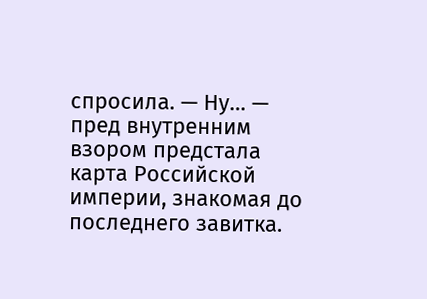спросила. — Ну… — пред внутренним взором предстала карта Российской империи, знакомая до последнего завитка.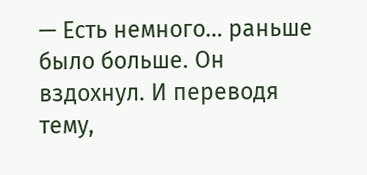— Есть немного… раньше было больше. Он вздохнул. И переводя тему,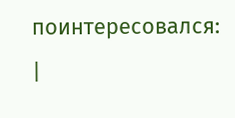поинтересовался: |